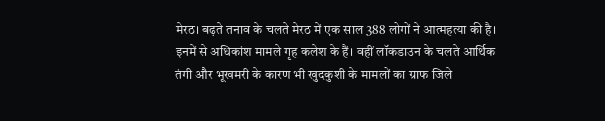मेरठ। बढ़ते तनाव के चलते मेरठ में एक साल 388 लोगों ने आत्महत्या की है। इनमें से अधिकांश मामले गृह कलेश के हैं। वहीं लॉकडाउन के चलते आर्थिक तंगी और भूखमरी के कारण भी खुदकुशी के मामलों का ग्राफ जिले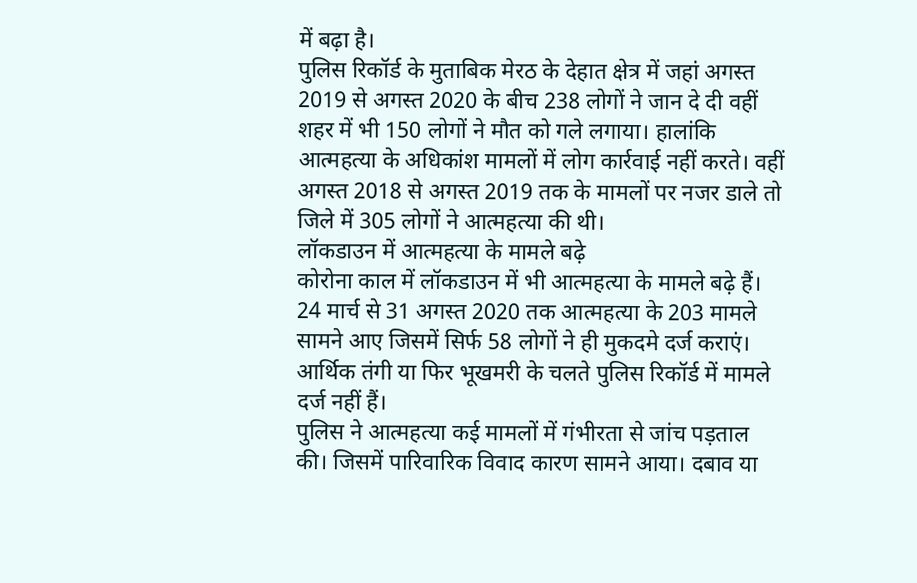में बढ़ा है।
पुलिस रिकॉर्ड के मुताबिक मेरठ के देहात क्षेत्र में जहां अगस्त 2019 से अगस्त 2020 के बीच 238 लोगों ने जान दे दी वहीं शहर में भी 150 लोगों ने मौत को गले लगाया। हालांकि आत्महत्या के अधिकांश मामलों में लोग कार्रवाई नहीं करते। वहीं अगस्त 2018 से अगस्त 2019 तक के मामलों पर नजर डाले तो जिले में 305 लोगों ने आत्महत्या की थी।
लॉकडाउन में आत्महत्या के मामले बढ़े
कोरोना काल में लॉकडाउन में भी आत्महत्या के मामले बढ़े हैं। 24 मार्च से 31 अगस्त 2020 तक आत्महत्या के 203 मामले सामने आए जिसमें सिर्फ 58 लोगों ने ही मुकदमे दर्ज कराएं। आर्थिक तंगी या फिर भूखमरी के चलते पुलिस रिकॉर्ड में मामले दर्ज नहीं हैं।
पुलिस ने आत्महत्या कई मामलों में गंभीरता से जांच पड़ताल की। जिसमें पारिवारिक विवाद कारण सामने आया। दबाव या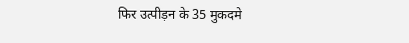फिर उत्पीड़न के 35 मुकदमे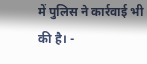में पुलिस ने कार्रवाई भी की है। -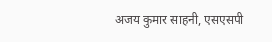अजय कुमार साहनी, एसएसपी